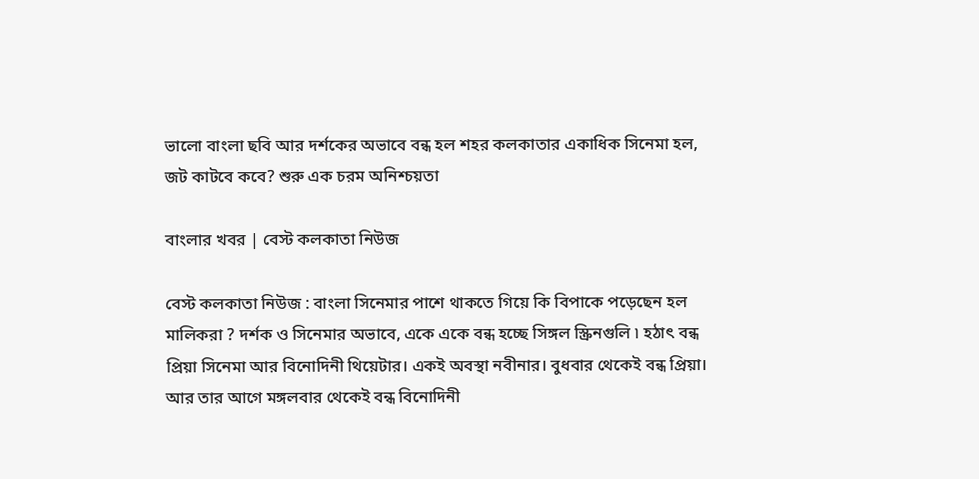ভালো বাংলা ছবি আর দর্শকের অভাবে বন্ধ হল শহর কলকাতার একাধিক সিনেমা হল, জট কাটবে কবে? শুরু এক চরম অনিশ্চয়তা

বাংলার খবর | বেস্ট কলকাতা নিউজ

বেস্ট কলকাতা নিউজ : বাংলা সিনেমার পাশে থাকতে গিয়ে কি বিপাকে পড়েছেন হল মালিকরা ? দর্শক ও সিনেমার অভাবে, একে একে বন্ধ হচ্ছে সিঙ্গল স্ক্রিনগুলি ৷ হঠাৎ বন্ধ প্রিয়া সিনেমা আর বিনোদিনী থিয়েটার। একই অবস্থা নবীনার। বুধবার থেকেই বন্ধ প্রিয়া। আর তার আগে মঙ্গলবার থেকেই বন্ধ বিনোদিনী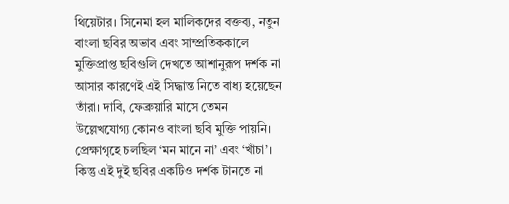থিয়েটার। সিনেমা হল মালিকদের বক্তব্য, নতুন বাংলা ছবির অভাব এবং সাম্প্রতিককালে মুক্তিপ্রাপ্ত ছবিগুলি দেখতে আশানুরূপ দর্শক না আসার কারণেই এই সিদ্ধান্ত নিতে বাধ্য হয়েছেন তাঁরা। দাবি, ফেব্রুয়ারি মাসে তেমন উল্লেখযোগ্য কোনও বাংলা ছবি মুক্তি পায়নি। প্রেক্ষাগৃহে চলছিল ‘মন মানে না’ এবং ‘খাঁচা’। কিন্তু এই দুই ছবির একটিও দর্শক টানতে না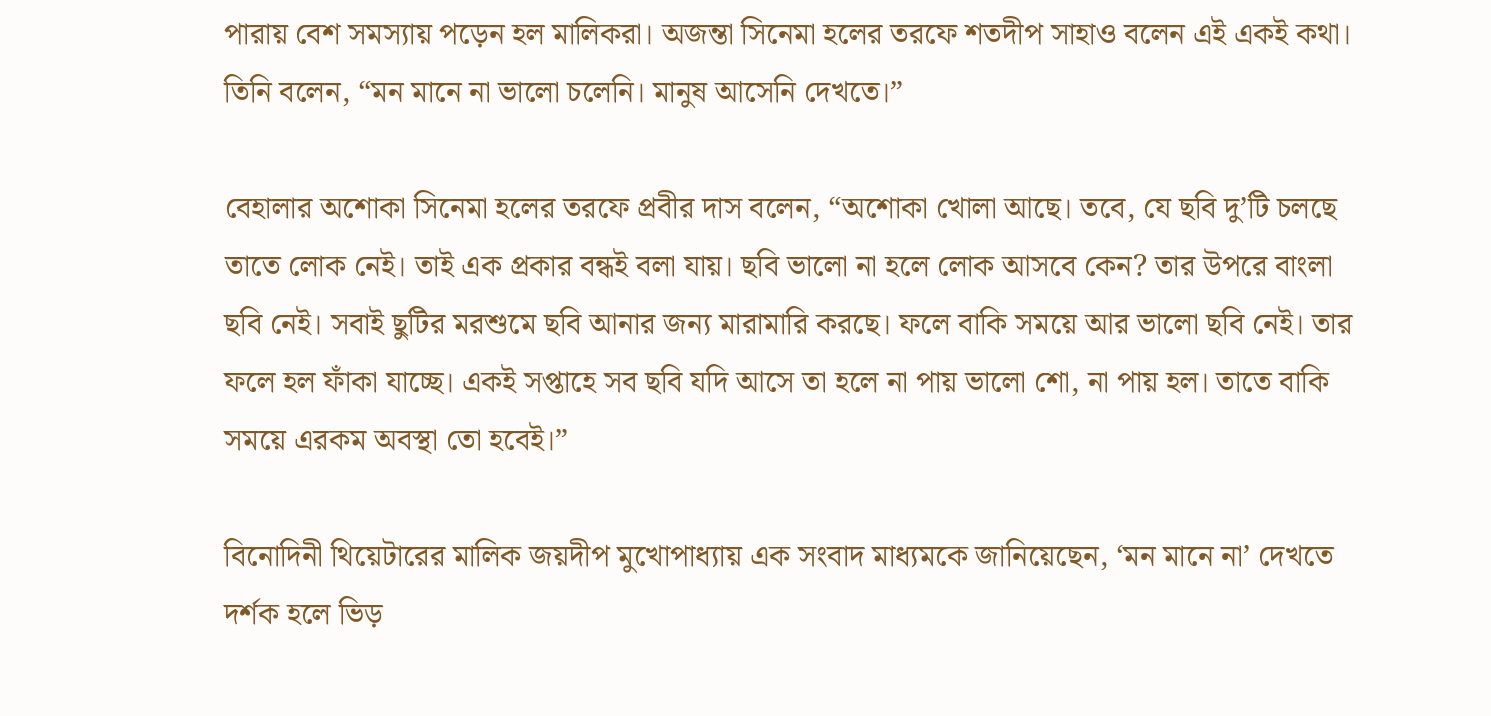পারায় বেশ সমস্যায় পড়েন হল মালিকরা। অজন্তা সিনেমা হলের তরফে শতদীপ সাহাও বলেন এই একই কথা। তিনি বলেন, “মন মানে না ভালো চলেনি। মানুষ আসেনি দেখতে।”

বেহালার অশোকা সিনেমা হলের তরফে প্রবীর দাস বলেন, “অশোকা খোলা আছে। তবে, যে ছবি দু’টি চলছে তাতে লোক নেই। তাই এক প্রকার বন্ধই বলা যায়। ছবি ভালো না হলে লোক আসবে কেন? তার উপরে বাংলা ছবি নেই। সবাই ছুটির মরশুমে ছবি আনার জন্য মারামারি করছে। ফলে বাকি সময়ে আর ভালো ছবি নেই। তার ফলে হল ফাঁকা যাচ্ছে। একই সপ্তাহে সব ছবি যদি আসে তা হলে না পায় ভালো শো, না পায় হল। তাতে বাকি সময়ে এরকম অবস্থা তো হবেই।”

বিনোদিনী থিয়েটারের মালিক জয়দীপ মুখোপাধ্যায় এক সংবাদ মাধ্যমকে জানিয়েছেন, ‘মন মানে না’ দেখতে দর্শক হলে ভিড়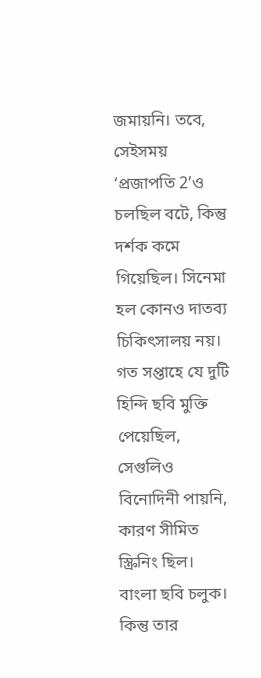জমায়নি। তবে, সেইসময় ‘প্রজাপতি 2’ও চলছিল বটে, কিন্তু দর্শক কমে গিয়েছিল। সিনেমা হল কোনও দাতব্য চিকিৎসালয় নয়। গত সপ্তাহে যে দুটি হিন্দি ছবি মুক্তি পেয়েছিল, সেগুলিও বিনোদিনী পায়নি, কারণ সীমিত স্ক্রিনিং ছিল। বাংলা ছবি চলুক। কিন্তু তার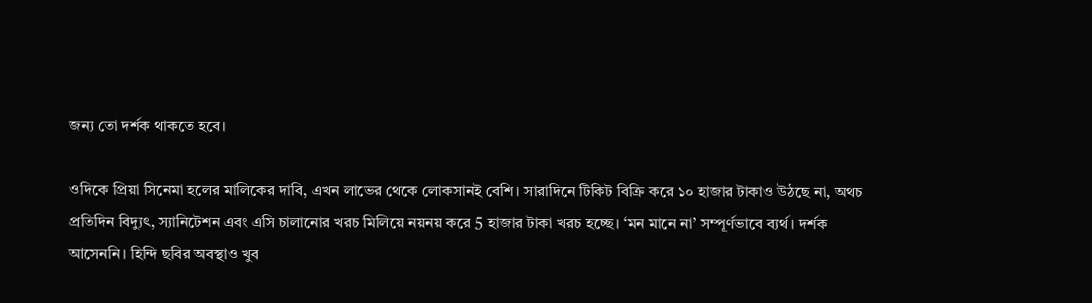জন্য তো দর্শক থাকতে হবে।

ওদিকে প্রিয়া সিনেমা হলের মালিকের দাবি, এখন লাভের থেকে লোকসানই বেশি। সারাদিনে টিকিট বিক্রি করে ১০ হাজার টাকাও উঠছে না, অথচ প্রতিদিন বিদ্যুৎ, স্যানিটেশন এবং এসি চালানোর খরচ মিলিয়ে নয়নয় করে 5 হাজার টাকা খরচ হচ্ছে। ‘মন মানে না’ সম্পূর্ণভাবে ব্যর্থ। দর্শক আসেননি। হিন্দি ছবির অবস্থাও খুব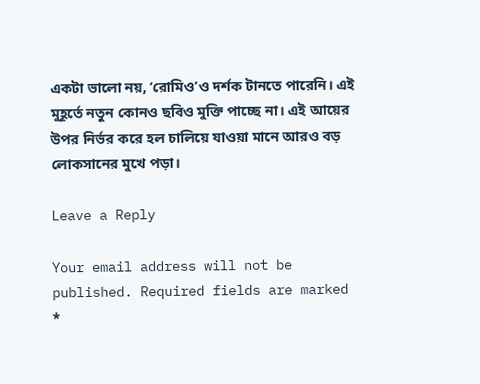একটা ভালো নয়, ‘রোমিও’ও দর্শক টানতে পারেনি। এই মুহূর্তে নতুন কোনও ছবিও মুক্তি পাচ্ছে না। এই আয়ের উপর নির্ভর করে হল চালিয়ে যাওয়া মানে আরও বড় লোকসানের মুখে পড়া।

Leave a Reply

Your email address will not be published. Required fields are marked *